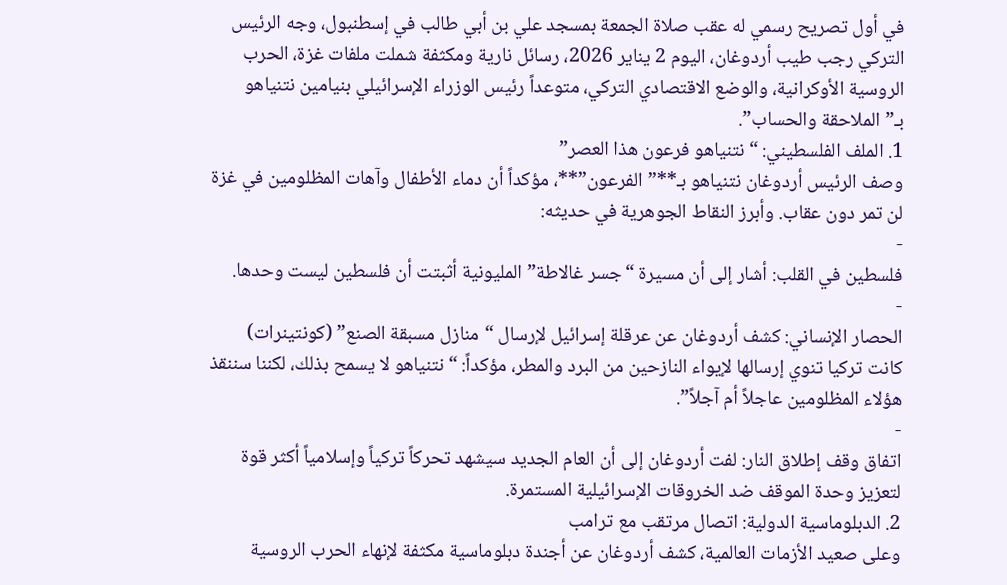في أول تصريح رسمي له عقب صلاة الجمعة بمسجد علي بن أبي طالب في إسطنبول، وجه الرئيس التركي رجب طيب أردوغان، اليوم 2 يناير 2026، رسائل نارية ومكثفة شملت ملفات غزة، الحرب الروسية الأوكرانية، والوضع الاقتصادي التركي، متوعداً رئيس الوزراء الإسرائيلي بنيامين نتنياهو بـ”الملاحقة والحساب”.
1. الملف الفلسطيني: “نتنياهو فرعون هذا العصر”
وصف الرئيس أردوغان نتنياهو بـ**”الفرعون”**، مؤكداً أن دماء الأطفال وآهات المظلومين في غزة لن تمر دون عقاب. وأبرز النقاط الجوهرية في حديثه:
-
فلسطين في القلب: أشار إلى أن مسيرة “جسر غالاطة” المليونية أثبتت أن فلسطين ليست وحدها.
-
الحصار الإنساني: كشف أردوغان عن عرقلة إسرائيل لإرسال “منازل مسبقة الصنع” (كونتينرات) كانت تركيا تنوي إرسالها لإيواء النازحين من البرد والمطر، مؤكداً: “نتنياهو لا يسمح بذلك، لكننا سننقذ هؤلاء المظلومين عاجلاً أم آجلاً”.
-
اتفاق وقف إطلاق النار: لفت أردوغان إلى أن العام الجديد سيشهد تحركاً تركياً وإسلامياً أكثر قوة لتعزيز وحدة الموقف ضد الخروقات الإسرائيلية المستمرة.
2. الدبلوماسية الدولية: اتصال مرتقب مع ترامب
وعلى صعيد الأزمات العالمية، كشف أردوغان عن أجندة دبلوماسية مكثفة لإنهاء الحرب الروسية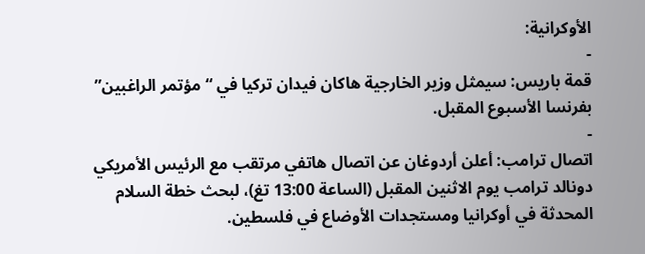الأوكرانية:
-
قمة باريس: سيمثل وزير الخارجية هاكان فيدان تركيا في “مؤتمر الراغبين” بفرنسا الأسبوع المقبل.
-
اتصال ترامب: أعلن أردوغان عن اتصال هاتفي مرتقب مع الرئيس الأمريكي دونالد ترامب يوم الاثنين المقبل (الساعة 13:00 تغ)، لبحث خطة السلام المحدثة في أوكرانيا ومستجدات الأوضاع في فلسطين.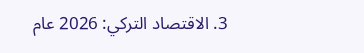3. الاقتصاد التركي: 2026 عام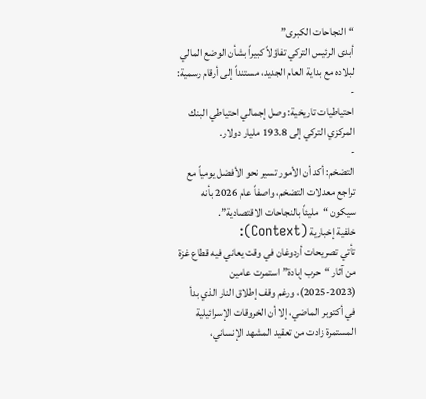“النجاحات الكبرى”
أبدى الرئيس التركي تفاؤلاً كبيراً بشأن الوضع المالي لبلاده مع بداية العام الجديد، مستنداً إلى أرقام رسمية:
-
احتياطيات تاريخية: وصل إجمالي احتياطي البنك المركزي التركي إلى 193.8 مليار دولار.
-
التضخم: أكد أن الأمور تسير نحو الأفضل يومياً مع تراجع معدلات التضخم، واصفاً عام 2026 بأنه سيكون “مليئاً بالنجاحات الاقتصادية”.
خلفية إخبارية (Context):
تأتي تصريحات أردوغان في وقت يعاني فيه قطاع غزة من آثار “حرب إبادة” استمرت عامين (2023-2025)، ورغم وقف إطلاق النار الذي بدأ في أكتوبر الماضي، إلا أن الخروقات الإسرائيلية المستمرة زادت من تعقيد المشهد الإنساني،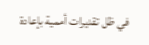في ظل تقديرات أممية بإعادة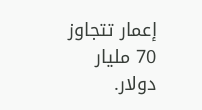إعمار تتجاوز 70 مليار دولار.